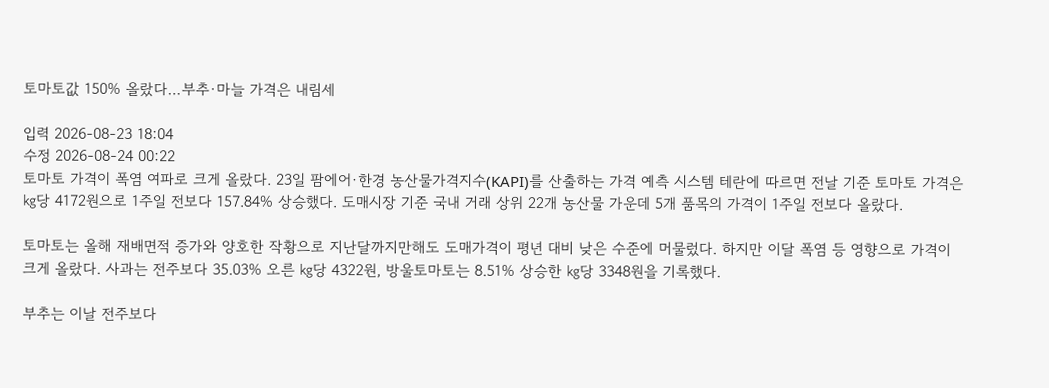토마토값 150% 올랐다…부추·마늘 가격은 내림세

입력 2026-08-23 18:04
수정 2026-08-24 00:22
토마토 가격이 폭염 여파로 크게 올랐다. 23일 팜에어·한경 농산물가격지수(KAPI)를 산출하는 가격 예측 시스템 테란에 따르면 전날 기준 토마토 가격은 ㎏당 4172원으로 1주일 전보다 157.84% 상승했다. 도매시장 기준 국내 거래 상위 22개 농산물 가운데 5개 품목의 가격이 1주일 전보다 올랐다.

토마토는 올해 재배면적 증가와 양호한 작황으로 지난달까지만해도 도매가격이 평년 대비 낮은 수준에 머물렀다. 하지만 이달 폭염 등 영향으로 가격이 크게 올랐다. 사과는 전주보다 35.03% 오른 ㎏당 4322원, 방울토마토는 8.51% 상승한 ㎏당 3348원을 기록했다.

부추는 이날 전주보다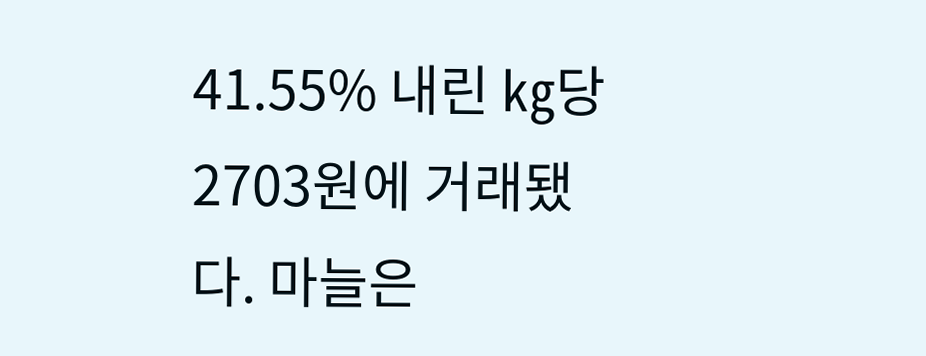41.55% 내린 ㎏당 2703원에 거래됐다. 마늘은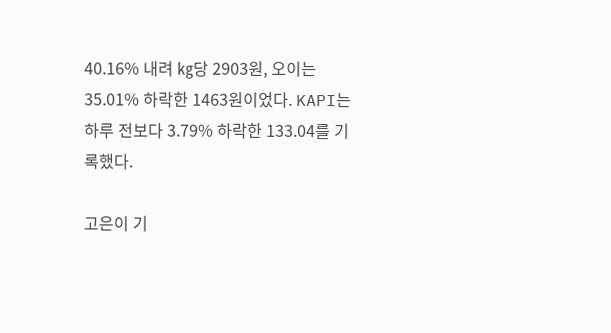40.16% 내려 ㎏당 2903원, 오이는 35.01% 하락한 1463원이었다. KAPI는 하루 전보다 3.79% 하락한 133.04를 기록했다.

고은이 기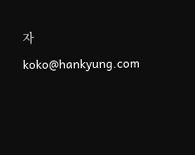자 koko@hankyung.com